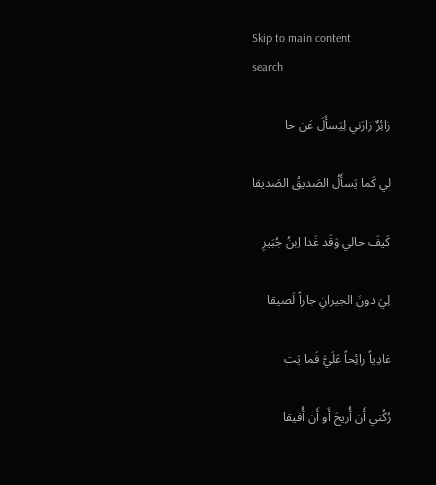Skip to main content
search

زائِرٌ زارَني لِيَسأَلَ عَن حا

لي كَما يَسأَلُ الصَديقُ الصَديقا

كَيفَ حالي وَقَد غَدا اِبنُ جُبَيرِ

لِيَ دونَ الجيرانِ جاراً لَصيقا

غادِياً رائِحاً عَلَيَّ فَما يَت

رُكُني أَن أُريحَ أَو أَن أُفيقا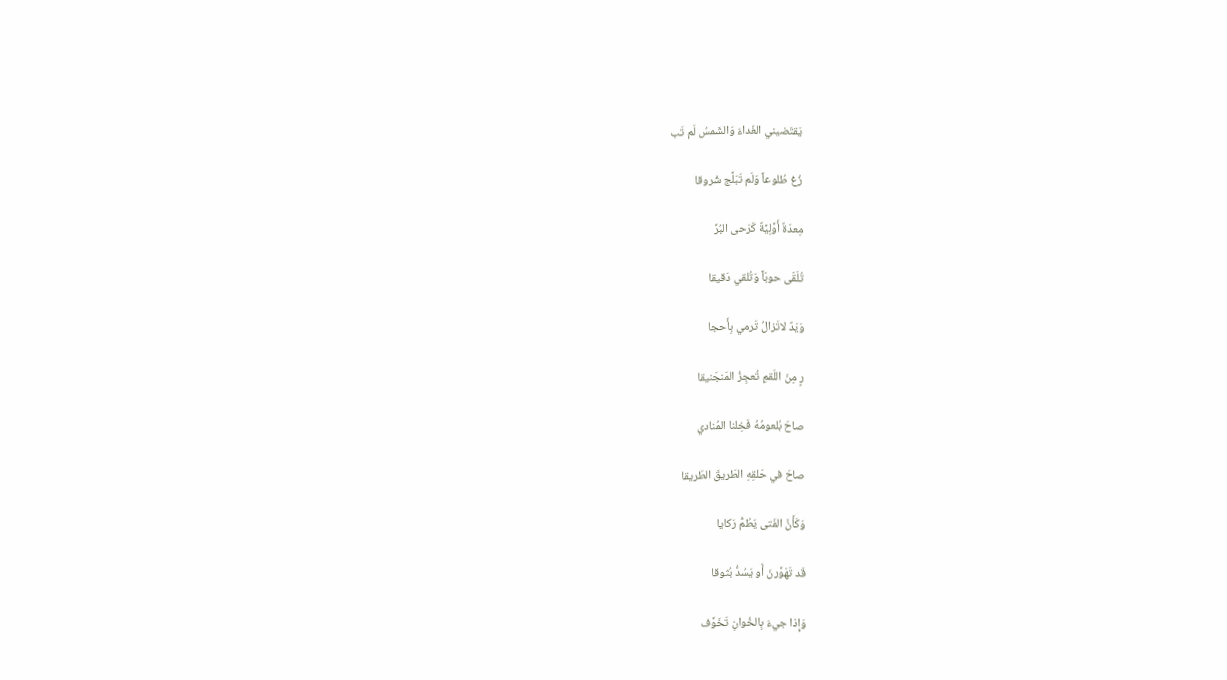يَقتَضيني الغَداءَ وَالشَمسُ لَم تَب

زُغ طُلوعاً وَلَم تَبَلَّج شُروقا

مِعدَةٌ أَوَّلِيَّةٌ كَرَحى البُرِّ

تُلَقّى حوبّاً وَتُلقي دَقيقا

وَيَدٌ لاتَزالُ تَرمي بِأَحجا

رٍ مِنَ اللَقمِ تُعجِزُ المَنجَنيقا

صاحَ بُلعومُهُ فَخِلنا المُنادي

صاحَ في حَلقِهِ الطَريقَ الطَريقا

وَكَأَنَّ الفَتى يَطُمُّ رَكايا

قَد تَهَوَّرنَ أَو يَسُدُّ بُثوقا

وَإِذا جيءَ بِالخُوانِ تَخَوَّف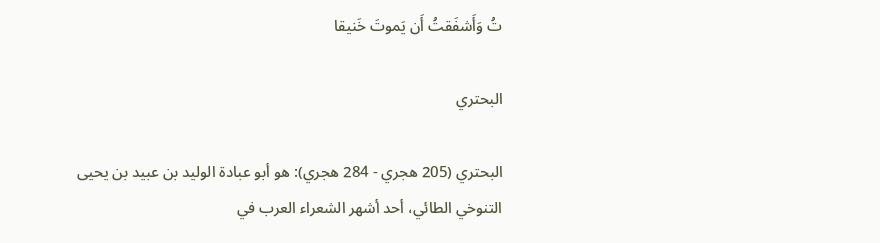تُ وَأَشفَقتُ أَن يَموتَ خَنيقا

البحتري

البحتري (205 هجري - 284 هجري): هو أبو عبادة الوليد بن عبيد بن يحيى التنوخي الطائي، أحد أشهر الشعراء العرب في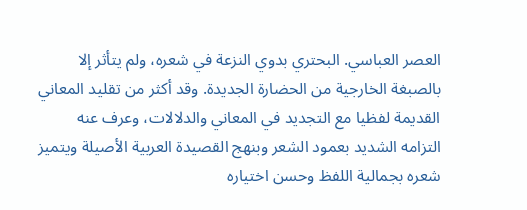العصر العباسي. البحتري بدوي النزعة في شعره، ولم يتأثر إلا بالصبغة الخارجية من الحضارة الجديدة. وقد أكثر من تقليد المعاني القديمة لفظيا مع التجديد في المعاني والدلالات، وعرف عنه التزامه الشديد بعمود الشعر وبنهج القصيدة العربية الأصيلة ويتميز شعره بجمالية اللفظ وحسن اختياره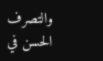والتصرف الحسن في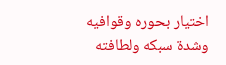اختيار بحوره وقوافيه وشدة سبكه ولطافته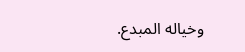وخياله المبدع.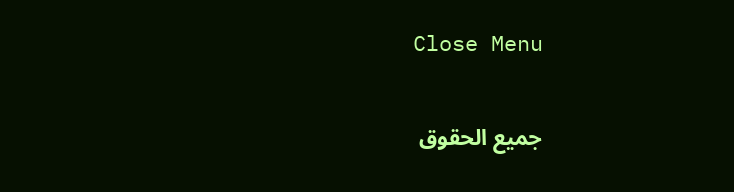Close Menu

جميع الحقوق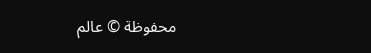محفوظة © عالم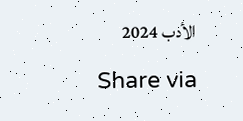الأدب 2024

Share via